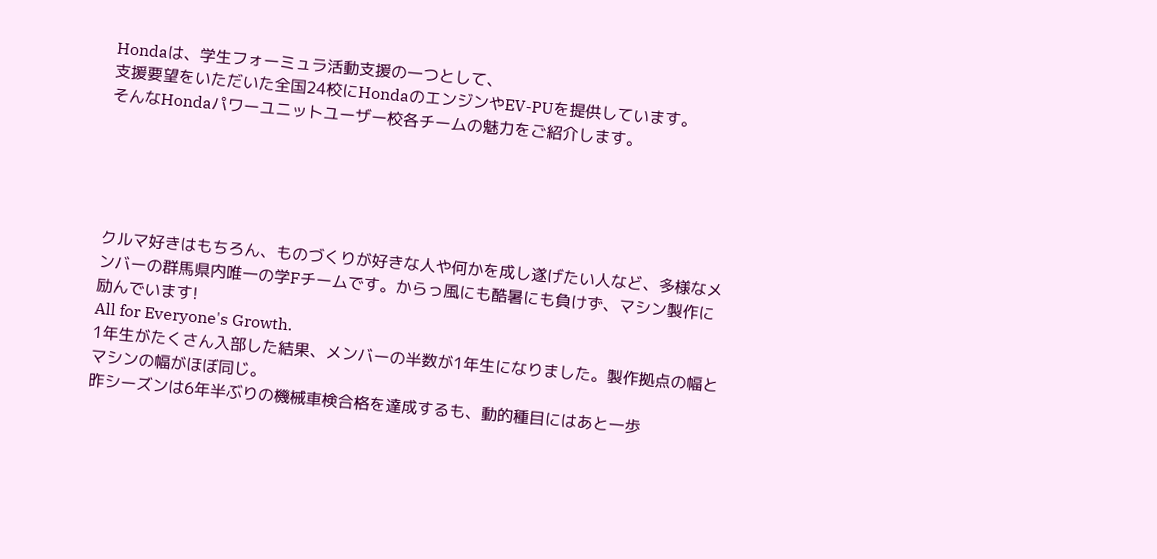Hondaは、学生フォーミュラ活動支援の一つとして、
支援要望をいただいた全国24校にHondaのエンジンやEV-PUを提供しています。
そんなHondaパワーユニットユーザー校各チームの魅力をご紹介します。





クルマ好きはもちろん、ものづくりが好きな人や何かを成し遂げたい人など、多様なメンバーの群馬県内唯一の学Fチームです。からっ風にも酷暑にも負けず、マシン製作に励んでいます!
All for Everyone's Growth.
1年生がたくさん入部した結果、メンバーの半数が1年生になりました。製作拠点の幅とマシンの幅がほぼ同じ。
昨シーズンは6年半ぶりの機械車検合格を達成するも、動的種目にはあと一歩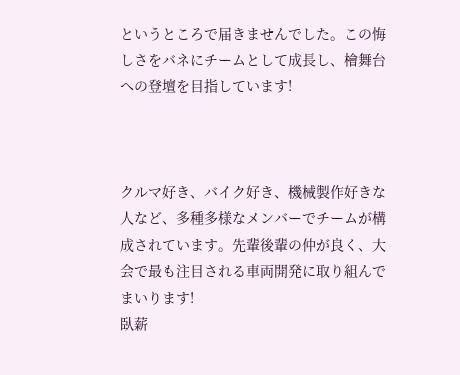というところで届きませんでした。この悔しさをバネにチームとして成長し、檜舞台への登壇を目指しています!



クルマ好き、バイク好き、機械製作好きな人など、多種多様なメンバーでチームが構成されています。先輩後輩の仲が良く、大会で最も注目される車両開発に取り組んでまいります!
臥薪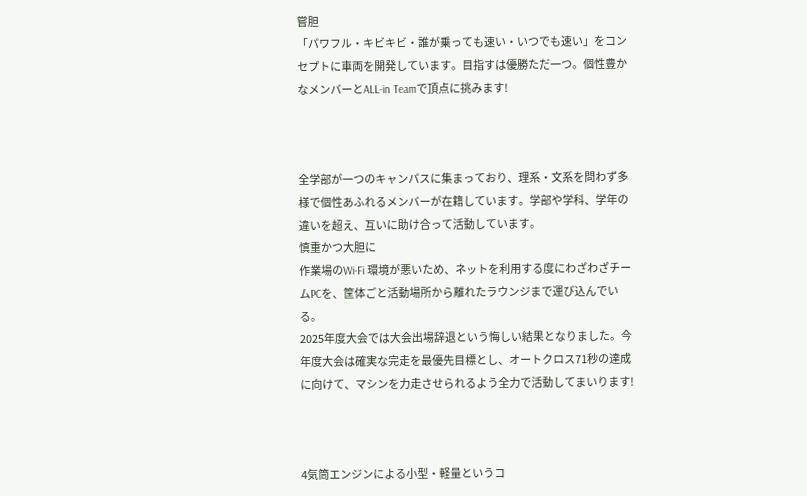嘗胆
「パワフル・キビキビ・誰が乗っても速い・いつでも速い」をコンセプトに車両を開発しています。目指すは優勝ただ一つ。個性豊かなメンバーとALL-in Teamで頂点に挑みます!



全学部が一つのキャンパスに集まっており、理系・文系を問わず多様で個性あふれるメンバーが在籍しています。学部や学科、学年の違いを超え、互いに助け合って活動しています。
慎重かつ大胆に
作業場のWi-Fi 環境が悪いため、ネットを利用する度にわざわざチームPCを、筐体ごと活動場所から離れたラウンジまで運び込んでいる。
2025年度大会では大会出場辞退という悔しい結果となりました。今年度大会は確実な完走を最優先目標とし、オートクロス71秒の達成に向けて、マシンを力走させられるよう全力で活動してまいります!



4気筒エンジンによる小型・軽量というコ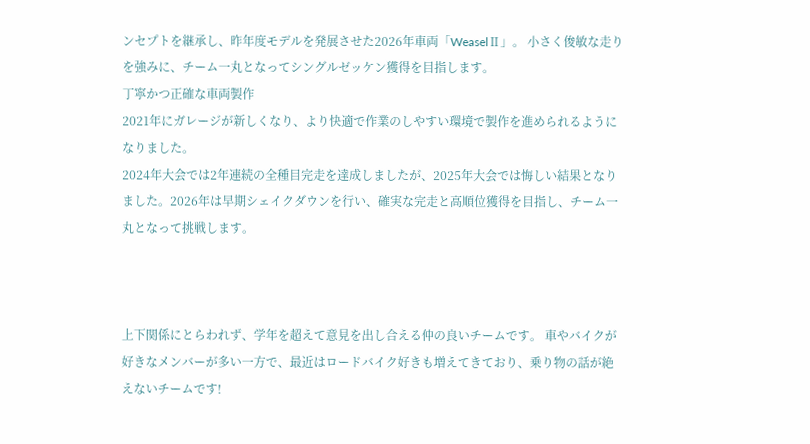ンセプトを継承し、昨年度モデルを発展させた2026年車両「WeaselⅡ」。 小さく俊敏な走りを強みに、チーム一丸となってシングルゼッケン獲得を目指します。
丁寧かつ正確な車両製作
2021年にガレージが新しくなり、より快適で作業のしやすい環境で製作を進められるようになりました。
2024年大会では2年連続の全種目完走を達成しましたが、2025年大会では悔しい結果となりました。2026年は早期シェイクダウンを行い、確実な完走と高順位獲得を目指し、チーム一丸となって挑戦します。



上下関係にとらわれず、学年を超えて意見を出し合える仲の良いチームです。 車やバイクが好きなメンバーが多い一方で、最近はロードバイク好きも増えてきており、乗り物の話が絶えないチームです!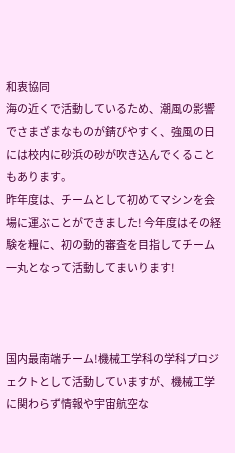和衷協同
海の近くで活動しているため、潮風の影響でさまざまなものが錆びやすく、強風の日には校内に砂浜の砂が吹き込んでくることもあります。
昨年度は、チームとして初めてマシンを会場に運ぶことができました! 今年度はその経験を糧に、初の動的審査を目指してチーム一丸となって活動してまいります!



国内最南端チーム!機械工学科の学科プロジェクトとして活動していますが、機械工学に関わらず情報や宇宙航空な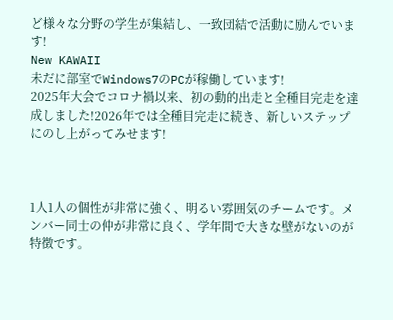ど様々な分野の学生が集結し、一致団結で活動に励んでいます!
New KAWAII
未だに部室でWindows7のPCが稼働しています!
2025年大会でコロナ禍以来、初の動的出走と全種目完走を達成しました!2026年では全種目完走に続き、新しいステップにのし上がってみせます!



1人1人の個性が非常に強く、明るい雰囲気のチームです。メンバー同士の仲が非常に良く、学年間で大きな壁がないのが特徴です。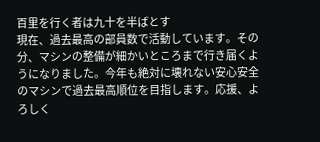百里を行く者は九十を半ばとす
現在、過去最高の部員数で活動しています。その分、マシンの整備が細かいところまで行き届くようになりました。今年も絶対に壊れない安心安全のマシンで過去最高順位を目指します。応援、よろしく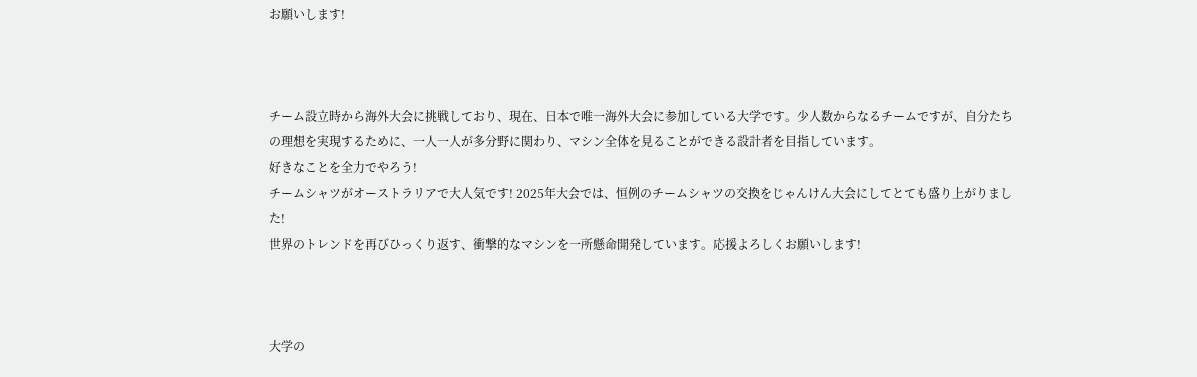お願いします!



チーム設立時から海外大会に挑戦しており、現在、日本で唯一海外大会に参加している大学です。少人数からなるチームですが、自分たちの理想を実現するために、一人一人が多分野に関わり、マシン全体を見ることができる設計者を目指しています。
好きなことを全力でやろう!
チームシャツがオーストラリアで大人気です! 2025年大会では、恒例のチームシャツの交換をじゃんけん大会にしてとても盛り上がりました!
世界のトレンドを再びひっくり返す、衝撃的なマシンを一所懸命開発しています。応援よろしくお願いします!



大学の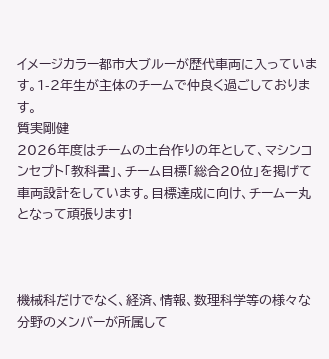イメージカラー都市大ブルーが歴代車両に入っています。1-2年生が主体のチームで仲良く過ごしております。
質実剛健
2026年度はチームの土台作りの年として、マシンコンセプト「教科書」、チーム目標「総合20位」を掲げて車両設計をしています。目標達成に向け、チーム一丸となって頑張ります!



機械科だけでなく、経済、情報、数理科学等の様々な分野のメンバーが所属して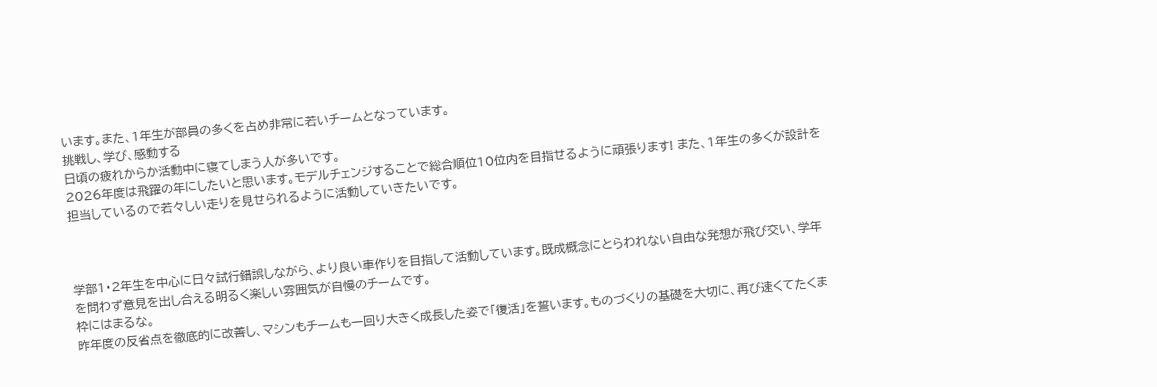います。また、1年生が部員の多くを占め非常に若いチームとなっています。
挑戦し、学び、感動する
日頃の疲れからか活動中に寝てしまう人が多いです。
2026年度は飛躍の年にしたいと思います。モデルチェンジすることで総合順位10位内を目指せるように頑張ります! また、1年生の多くが設計を担当しているので若々しい走りを見せられるように活動していきたいです。



学部1・2年生を中心に日々試行錯誤しながら、より良い車作りを目指して活動しています。既成概念にとらわれない自由な発想が飛び交い、学年を問わず意見を出し合える明るく楽しい雰囲気が自慢のチームです。
枠にはまるな。
昨年度の反省点を徹底的に改善し、マシンもチームも一回り大きく成長した姿で「復活」を誓います。ものづくりの基礎を大切に、再び速くてたくま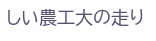しい農工大の走り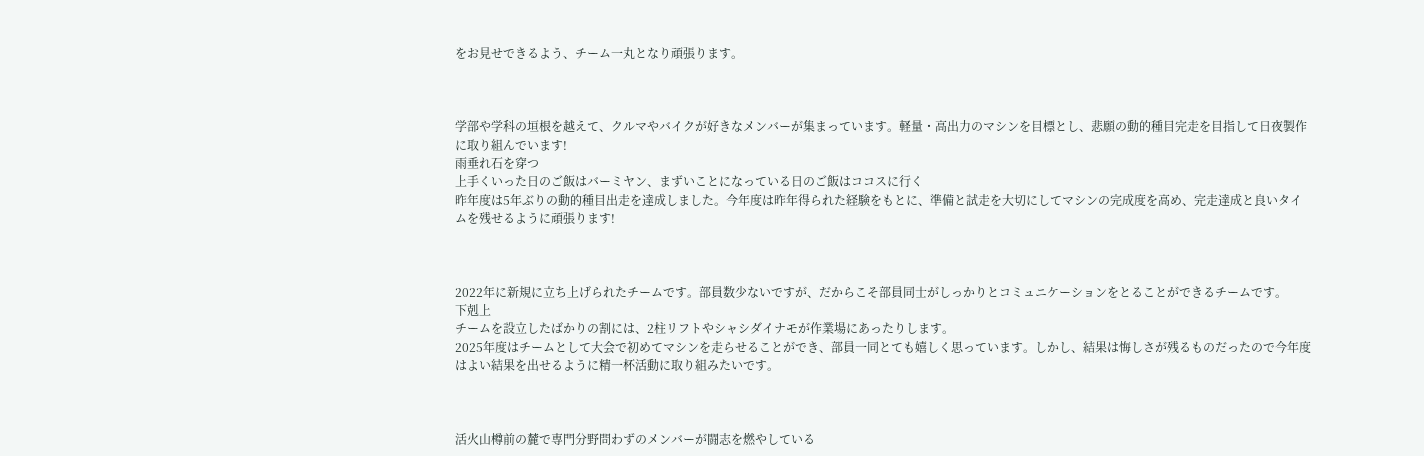をお見せできるよう、チーム一丸となり頑張ります。



学部や学科の垣根を越えて、クルマやバイクが好きなメンバーが集まっています。軽量・高出力のマシンを目標とし、悲願の動的種目完走を目指して日夜製作に取り組んでいます!
雨垂れ石を穿つ
上手くいった日のご飯はバーミヤン、まずいことになっている日のご飯はココスに行く
昨年度は5年ぶりの動的種目出走を達成しました。今年度は昨年得られた経験をもとに、準備と試走を大切にしてマシンの完成度を高め、完走達成と良いタイムを残せるように頑張ります!



2022年に新規に立ち上げられたチームです。部員数少ないですが、だからこそ部員同士がしっかりとコミュニケーションをとることができるチームです。
下剋上
チームを設立したばかりの割には、2柱リフトやシャシダイナモが作業場にあったりします。
2025年度はチームとして大会で初めてマシンを走らせることができ、部員一同とても嬉しく思っています。しかし、結果は悔しさが残るものだったので今年度はよい結果を出せるように精一杯活動に取り組みたいです。



活火山樽前の麓で専門分野問わずのメンバーが闘志を燃やしている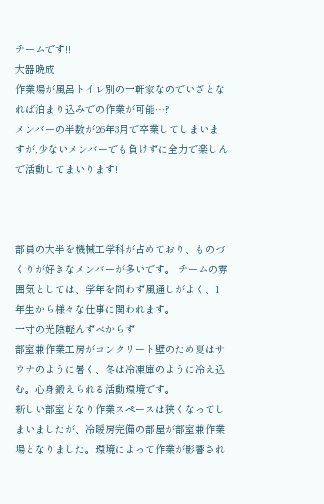チームです!!
大器晩成
作業場が風呂トイレ別の一軒家なのでいざとなれば泊まり込みでの作業が可能…?
メンバーの半数が26年3月で卒業してしまいますが,少ないメンバーでも負けずに全力で楽しんで活動してまいります!



部員の大半を機械工学科が占めており、ものづくりが好きなメンバーが多いです。 チームの雰囲気としては、学年を問わず風通しがよく、1年生から様々な仕事に関われます。
一寸の光陰軽んずべからず
部室兼作業工房がコンクリート壁のため夏はサウナのように暑く、冬は冷凍庫のように冷え込む。心身鍛えられる活動環境です。
新しい部室となり作業スペースは狭くなってしまいましたが、冷暖房完備の部屋が部室兼作業場となりました。環境によって作業が影響され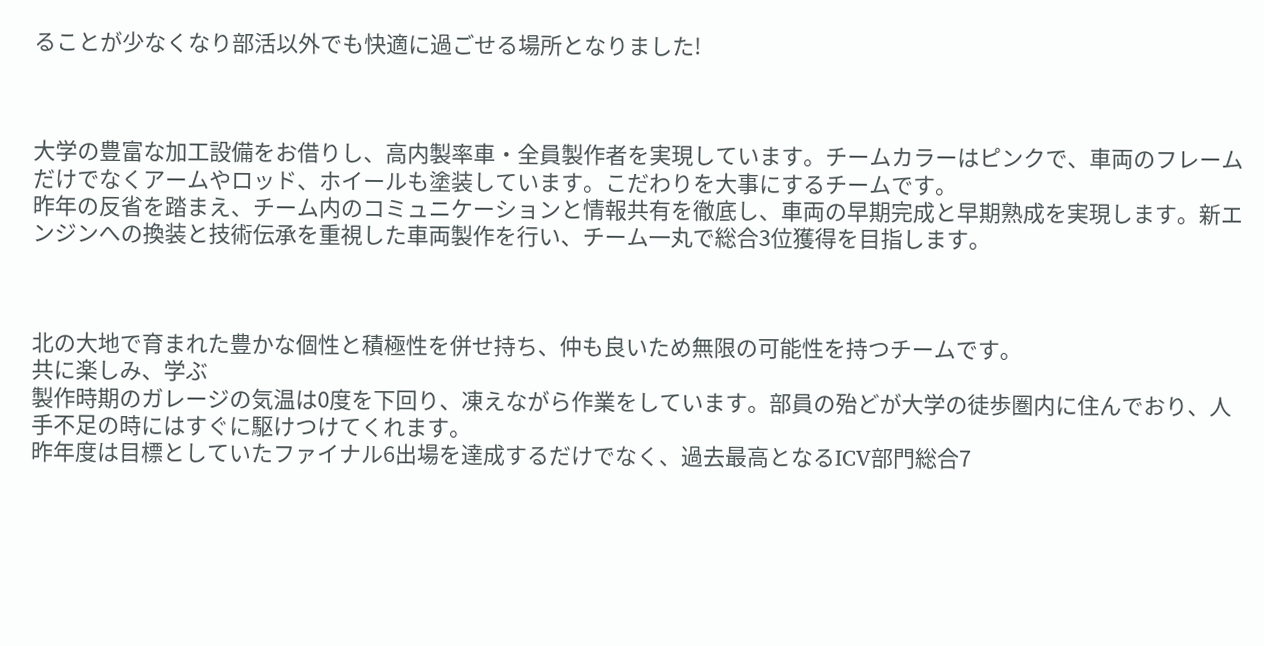ることが少なくなり部活以外でも快適に過ごせる場所となりました!



大学の豊富な加工設備をお借りし、高内製率車・全員製作者を実現しています。チームカラーはピンクで、車両のフレームだけでなくアームやロッド、ホイールも塗装しています。こだわりを大事にするチームです。
昨年の反省を踏まえ、チーム内のコミュニケーションと情報共有を徹底し、車両の早期完成と早期熟成を実現します。新エンジンへの換装と技術伝承を重視した車両製作を行い、チーム一丸で総合3位獲得を目指します。



北の大地で育まれた豊かな個性と積極性を併せ持ち、仲も良いため無限の可能性を持つチームです。
共に楽しみ、学ぶ
製作時期のガレージの気温は0度を下回り、凍えながら作業をしています。部員の殆どが大学の徒歩圏内に住んでおり、人手不足の時にはすぐに駆けつけてくれます。
昨年度は目標としていたファイナル6出場を達成するだけでなく、過去最高となるICV部門総合7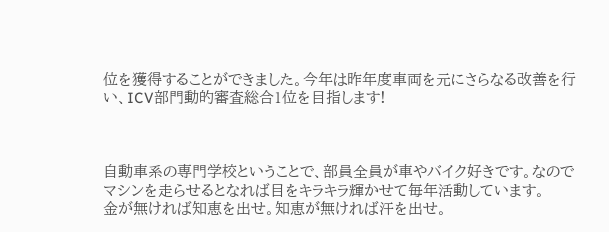位を獲得することができました。今年は昨年度車両を元にさらなる改善を行い、ICV部門動的審査総合1位を目指します!



自動車系の専門学校ということで、部員全員が車やバイク好きです。なのでマシンを走らせるとなれば目をキラキラ輝かせて毎年活動しています。
金が無ければ知恵を出せ。知恵が無ければ汗を出せ。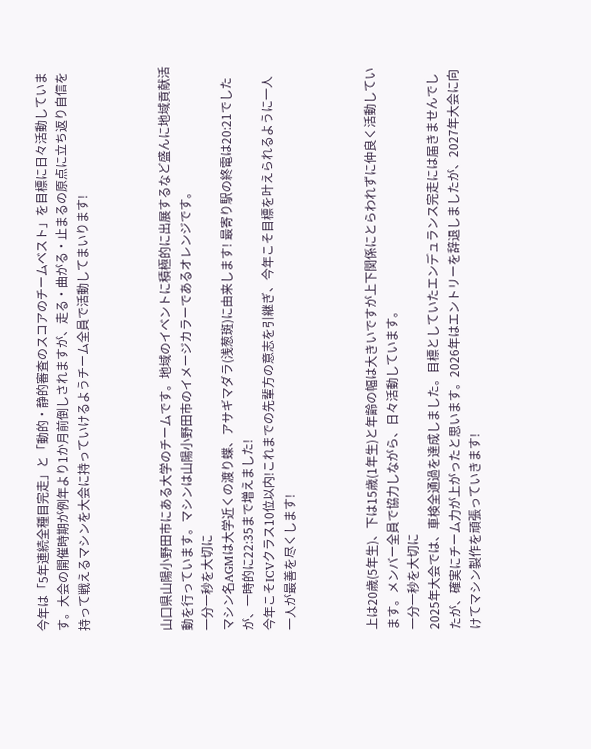今年は「5年連続全種目完走」と「動的・静的審査のスコアのチームベスト」を目標に日々活動しています。大会の開催時期が例年より1か月前倒しされますが、走る・曲がる・止まるの原点に立ち返り自信を持って戦えるマシンを大会に持っていけるようチーム全員で活動してまいります!



山口県山陽小野田市にある大学のチームです。地域のイベントに積極的に出展するなど盛んに地域貢献活動を行っています。マシンは山陽小野田市のイメージカラーであるオレンジです。
一分一秒を大切に
マシン名AGMは大学近くの渡り蝶、アサギマダラ(浅葱斑)に由来します! 最寄り駅の終電は20:21でしたが、一時的に22:35まで増えました!
今年こそICVクラス10位以内!これまでの先輩方の意志を引継ぎ、今年こそ目標を叶えられるように一人一人が最善を尽くします!



上は20歳(5年生)、下は15歳(1年生)と年齢の幅は大きいですが上下関係にとらわれずに仲良く活動しています。メンバー全員で協力しながら、日々活動しています。
一分一秒を大切に
2025年大会では、車検全通過を達成しました。目標としていたエンデュランス完走には届きませんでしたが、確実にチーム力が上がったと思います。2026年はエントリーを辞退しましたが、2027年大会に向けてマシン製作を頑張っていきます!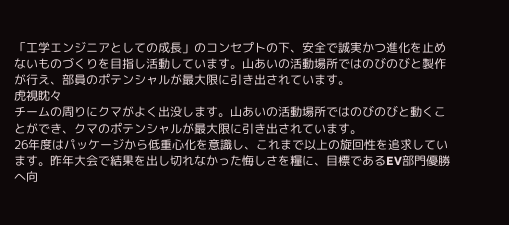「工学エンジニアとしての成長」のコンセプトの下、安全で誠実かつ進化を止めないものづくりを目指し活動しています。山あいの活動場所ではのびのびと製作が行え、部員のポテンシャルが最大限に引き出されています。
虎視眈々
チームの周りにクマがよく出没します。山あいの活動場所ではのびのびと動くことができ、クマのポテンシャルが最大限に引き出されています。
26年度はパッケージから低重心化を意識し、これまで以上の旋回性を追求しています。昨年大会で結果を出し切れなかった悔しさを糧に、目標であるEV部門優勝へ向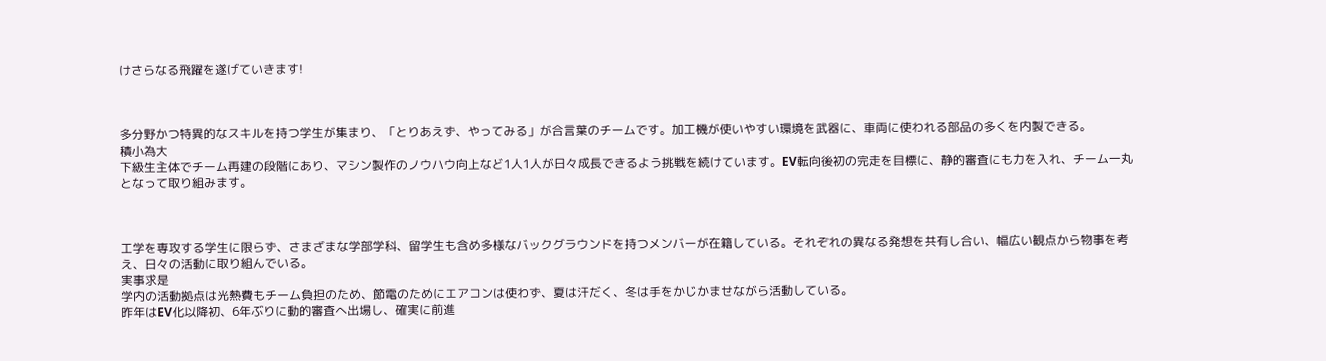けさらなる飛躍を遂げていきます!



多分野かつ特異的なスキルを持つ学生が集まり、「とりあえず、やってみる」が合言葉のチームです。加工機が使いやすい環境を武器に、車両に使われる部品の多くを内製できる。
積小為大
下級生主体でチーム再建の段階にあり、マシン製作のノウハウ向上など1人1人が日々成長できるよう挑戦を続けています。EV転向後初の完走を目標に、静的審査にも力を入れ、チーム一丸となって取り組みます。



工学を専攻する学生に限らず、さまざまな学部学科、留学生も含め多様なバックグラウンドを持つメンバーが在籍している。それぞれの異なる発想を共有し合い、幅広い観点から物事を考え、日々の活動に取り組んでいる。
実事求是
学内の活動拠点は光熱費もチーム負担のため、節電のためにエアコンは使わず、夏は汗だく、冬は手をかじかませながら活動している。
昨年はEV化以降初、6年ぶりに動的審査へ出場し、確実に前進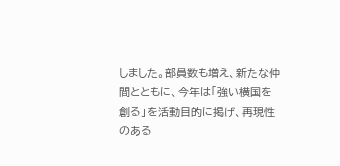しました。部員数も増え、新たな仲間とともに、今年は「強い横国を創る」を活動目的に掲げ、再現性のある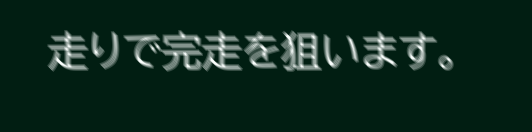走りで完走を狙います。